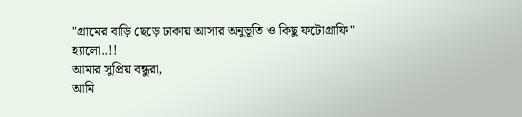"গ্রামের বাড়ি ছেড়ে ঢাকায় আসার অনুভূতি ও কিছু ফটোগ্রাফি"
হ্যালো..!!
আমার সুপ্রিয় বন্ধুরা,
আমি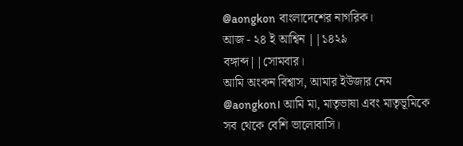@aongkon বাংলাদেশের নাগরিক।
আজ - ২৪ ই আশ্বিন ||১৪২৯ বঙ্গাব্দ||সোমবার।
আমি অংকন বিশ্বাস, আমার ইউজার নেম @aongkon। আমি মা, মাতৃভাষা এবং মাতৃভূমিকে সব থেকে বেশি ভালোবাসি।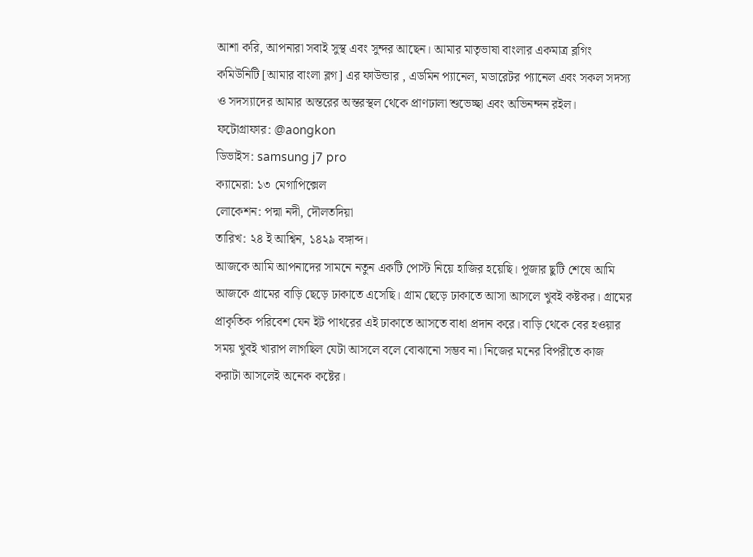আশা করি, আপনারা সবাই সুস্থ এবং সুন্দর আছেন। আমার মাতৃভাষা বাংলার একমাত্র ব্লগিং কমিউনিটি [আমার বাংলা ব্লগ] এর ফাউন্ডার , এডমিন প্যানেল, মডারেটর প্যানেল এবং সকল সদস্য ও সদস্যাদের আমার অন্তরের অন্তরস্থল থেকে প্রাণঢালা শুভেচ্ছা এবং অভিনন্দন রইল।
ফটোগ্রাফার: @aongkon
ডিভাইস: samsung j7 pro
ক্যামেরা: ১৩ মেগাপিক্সেল
লোকেশন: পদ্মা নদী, দৌলতদিয়া
তারিখ: ২৪ ই আশ্বিন, ১৪২৯ বঙ্গাব্দ।
আজকে আমি আপনাদের সামনে নতুন একটি পোস্ট নিয়ে হাজির হয়েছি। পূজার ছুটি শেষে আমি আজকে গ্রামের বাড়ি ছেড়ে ঢাকাতে এসেছি। গ্রাম ছেড়ে ঢাকাতে আসা আসলে খুবই কষ্টকর। গ্রামের প্রাকৃতিক পরিবেশ যেন ইট পাথরের এই ঢাকাতে আসতে বাধা প্রদান করে। বাড়ি থেকে বের হওয়ার সময় খুবই খারাপ লাগছিল যেটা আসলে বলে বোঝানো সম্ভব না। নিজের মনের বিপরীতে কাজ করাটা আসলেই অনেক কষ্টের।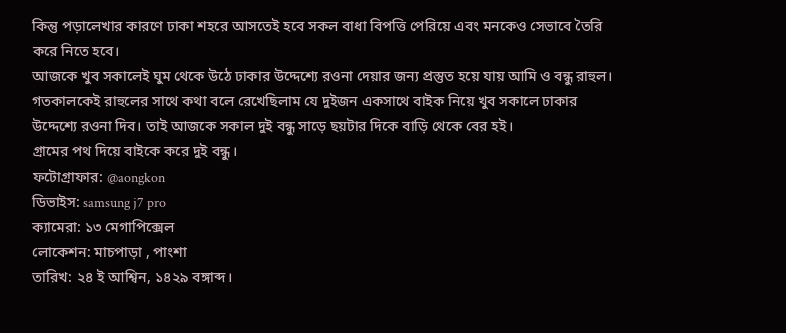কিন্তু পড়ালেখার কারণে ঢাকা শহরে আসতেই হবে সকল বাধা বিপত্তি পেরিয়ে এবং মনকেও সেভাবে তৈরি করে নিতে হবে।
আজকে খুব সকালেই ঘুম থেকে উঠে ঢাকার উদ্দেশ্যে রওনা দেয়ার জন্য প্রস্তুত হয়ে যায় আমি ও বন্ধু রাহুল। গতকালকেই রাহুলের সাথে কথা বলে রেখেছিলাম যে দুইজন একসাথে বাইক নিয়ে খুব সকালে ঢাকার উদ্দেশ্যে রওনা দিব। তাই আজকে সকাল দুই বন্ধু সাড়ে ছয়টার দিকে বাড়ি থেকে বের হই।
গ্রামের পথ দিয়ে বাইকে করে দুই বন্ধু।
ফটোগ্রাফার: @aongkon
ডিভাইস: samsung j7 pro
ক্যামেরা: ১৩ মেগাপিক্সেল
লোকেশন: মাচপাড়া , পাংশা
তারিখ: ২৪ ই আশ্বিন, ১৪২৯ বঙ্গাব্দ।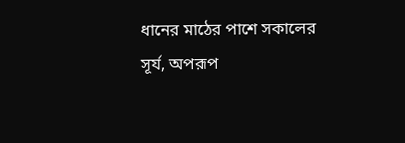ধানের মাঠের পাশে সকালের সূর্য, অপরূপ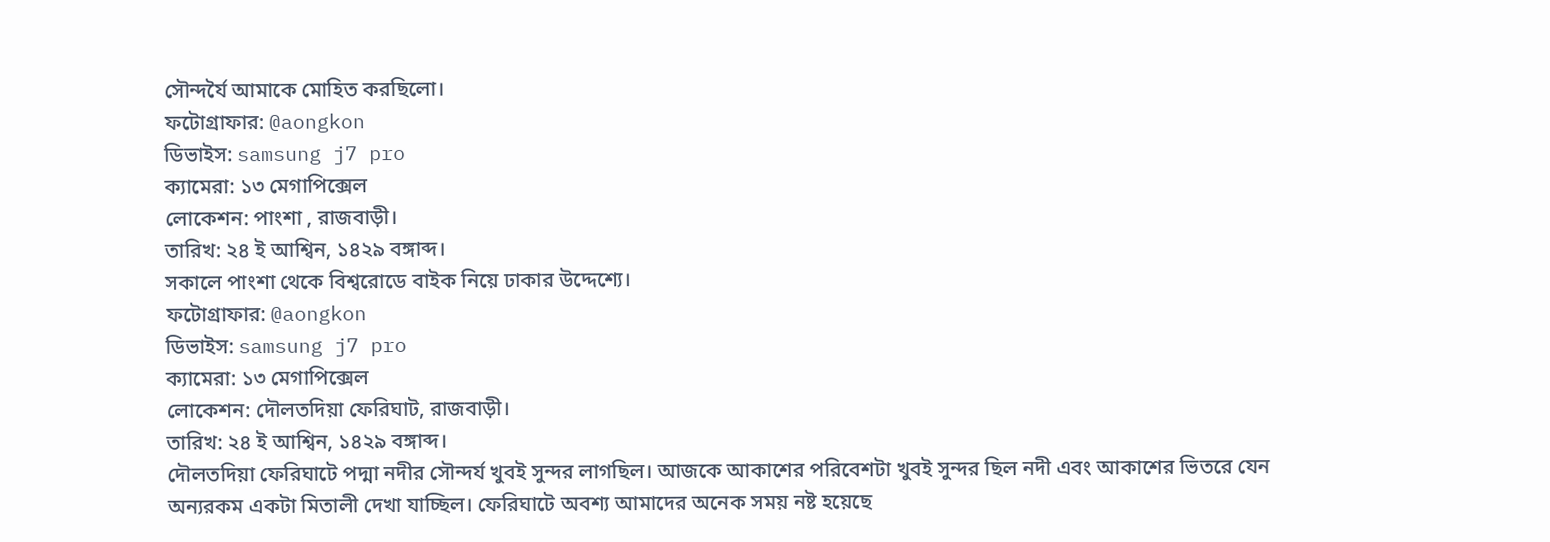সৌন্দর্যৈ আমাকে মোহিত করছিলো।
ফটোগ্রাফার: @aongkon
ডিভাইস: samsung j7 pro
ক্যামেরা: ১৩ মেগাপিক্সেল
লোকেশন: পাংশা , রাজবাড়ী।
তারিখ: ২৪ ই আশ্বিন, ১৪২৯ বঙ্গাব্দ।
সকালে পাংশা থেকে বিশ্বরোডে বাইক নিয়ে ঢাকার উদ্দেশ্যে।
ফটোগ্রাফার: @aongkon
ডিভাইস: samsung j7 pro
ক্যামেরা: ১৩ মেগাপিক্সেল
লোকেশন: দৌলতদিয়া ফেরিঘাট, রাজবাড়ী।
তারিখ: ২৪ ই আশ্বিন, ১৪২৯ বঙ্গাব্দ।
দৌলতদিয়া ফেরিঘাটে পদ্মা নদীর সৌন্দর্য খুবই সুন্দর লাগছিল। আজকে আকাশের পরিবেশটা খুবই সুন্দর ছিল নদী এবং আকাশের ভিতরে যেন অন্যরকম একটা মিতালী দেখা যাচ্ছিল। ফেরিঘাটে অবশ্য আমাদের অনেক সময় নষ্ট হয়েছে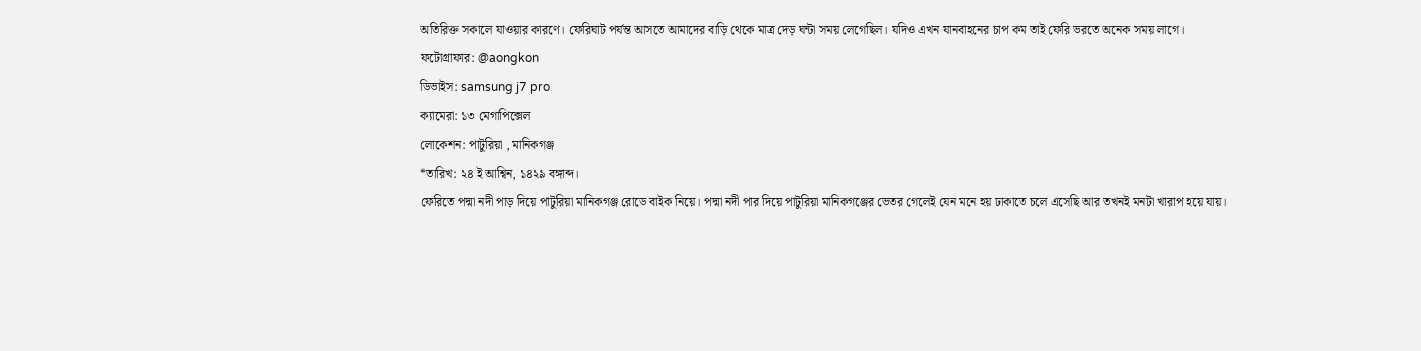অতিরিক্ত সকালে যাওয়ার কারণে। ফেরিঘাট পর্যন্ত আসতে আমাদের বাড়ি থেকে মাত্র দেড় ঘন্টা সময় লেগেছিল। যদিও এখন যানবাহনের চাপ কম তাই ফেরি ভরতে অনেক সময় লাগে।
ফটোগ্রাফার: @aongkon
ডিভাইস: samsung j7 pro
ক্যামেরা: ১৩ মেগাপিক্সেল
লোকেশন: পাটুরিয়া , মানিকগঞ্জ
*তারিখ: ২৪ ই আশ্বিন, ১৪২৯ বঙ্গাব্দ।
ফেরিতে পদ্মা নদী পাড় দিয়ে পাটুরিয়া মানিকগঞ্জ রোডে বাইক নিয়ে। পদ্মা নদী পার দিয়ে পাটুরিয়া মানিকগঞ্জের ভেতর গেলেই যেন মনে হয় ঢাকাতে চলে এসেছি আর তখনই মনটা খারাপ হয়ে যায়।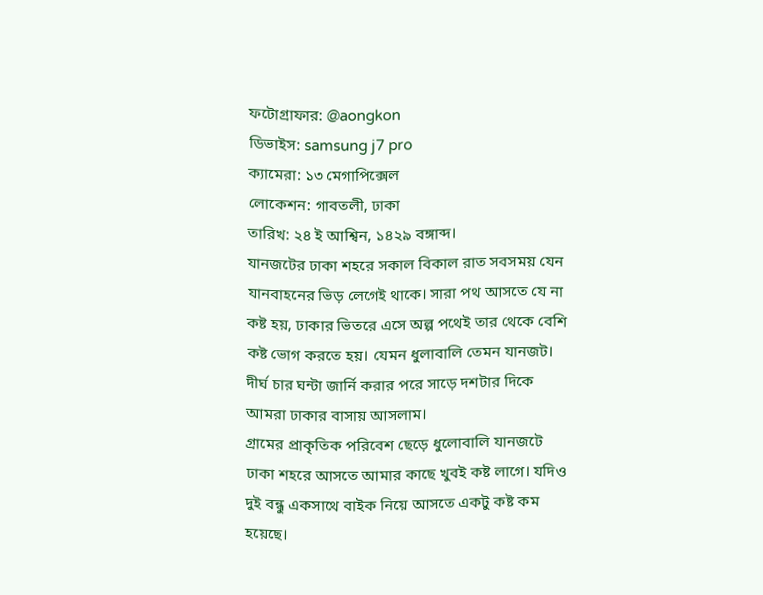ফটোগ্রাফার: @aongkon
ডিভাইস: samsung j7 pro
ক্যামেরা: ১৩ মেগাপিক্সেল
লোকেশন: গাবতলী, ঢাকা
তারিখ: ২৪ ই আশ্বিন, ১৪২৯ বঙ্গাব্দ।
যানজটের ঢাকা শহরে সকাল বিকাল রাত সবসময় যেন যানবাহনের ভিড় লেগেই থাকে। সারা পথ আসতে যে না কষ্ট হয়, ঢাকার ভিতরে এসে অল্প পথেই তার থেকে বেশি কষ্ট ভোগ করতে হয়। যেমন ধুলাবালি তেমন যানজট। দীর্ঘ চার ঘন্টা জার্নি করার পরে সাড়ে দশটার দিকে আমরা ঢাকার বাসায় আসলাম।
গ্রামের প্রাকৃতিক পরিবেশ ছেড়ে ধুলোবালি যানজটে ঢাকা শহরে আসতে আমার কাছে খুবই কষ্ট লাগে। যদিও দুই বন্ধু একসাথে বাইক নিয়ে আসতে একটু কষ্ট কম হয়েছে।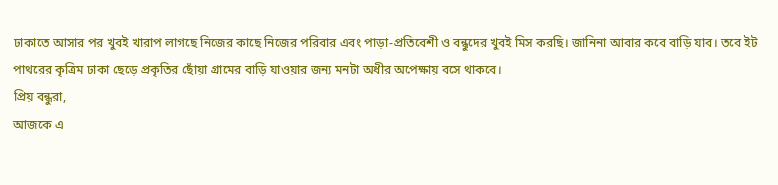ঢাকাতে আসার পর খুবই খারাপ লাগছে নিজের কাছে নিজের পরিবার এবং পাড়া-প্রতিবেশী ও বন্ধুদের খুবই মিস করছি। জানিনা আবার কবে বাড়ি যাব। তবে ইট পাথরের কৃত্রিম ঢাকা ছেড়ে প্রকৃতির ছোঁয়া গ্রামের বাড়ি যাওয়ার জন্য মনটা অধীর অপেক্ষায় বসে থাকবে।
প্রিয় বন্ধুরা,
আজকে এ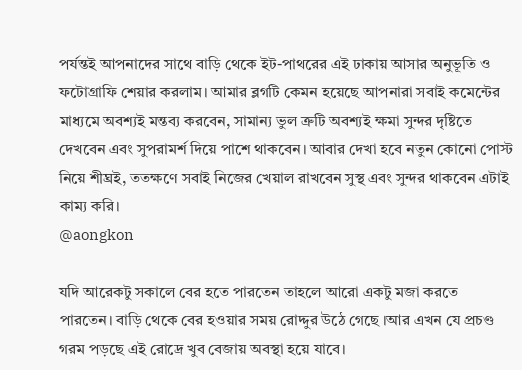পর্যন্তই আপনাদের সাথে বাড়ি থেকে ইট-পাথরের এই ঢাকায় আসার অনুভূতি ও ফটোগ্রাফি শেয়ার করলাম। আমার ব্লগটি কেমন হয়েছে আপনারা সবাই কমেন্টের মাধ্যমে অবশ্যই মন্তব্য করবেন, সামান্য ভুল ত্রুটি অবশ্যই ক্ষমা সুন্দর দৃষ্টিতে দেখবেন এবং সুপরামর্শ দিয়ে পাশে থাকবেন। আবার দেখা হবে নতুন কোনো পোস্ট নিয়ে শীঘ্রই, ততক্ষণে সবাই নিজের খেয়াল রাখবেন সুস্থ এবং সুন্দর থাকবেন এটাই কাম্য করি।
@aongkon

যদি আরেকটু সকালে বের হতে পারতেন তাহলে আরো একটু মজা করতে পারতেন। বাড়ি থেকে বের হওয়ার সময় রোদ্দুর উঠে গেছে ।আর এখন যে প্রচণ্ড গরম পড়ছে এই রোদ্রে খুব বেজায় অবস্থা হয়ে যাবে।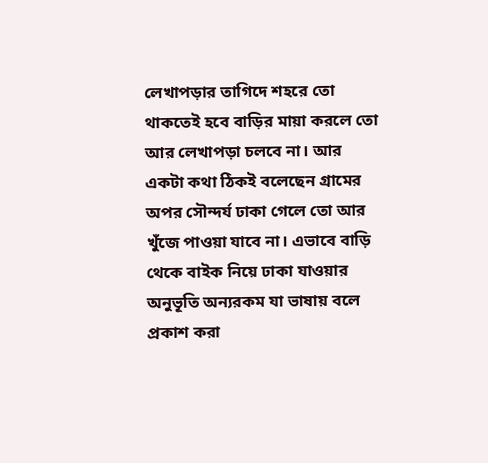লেখাপড়ার তাগিদে শহরে তো থাকতেই হবে বাড়ির মায়া করলে তো আর লেখাপড়া চলবে না। আর একটা কথা ঠিকই বলেছেন গ্রামের অপর সৌন্দর্য ঢাকা গেলে তো আর খুঁজে পাওয়া যাবে না। এভাবে বাড়ি থেকে বাইক নিয়ে ঢাকা যাওয়ার অনুভূতি অন্যরকম যা ভাষায় বলে প্রকাশ করা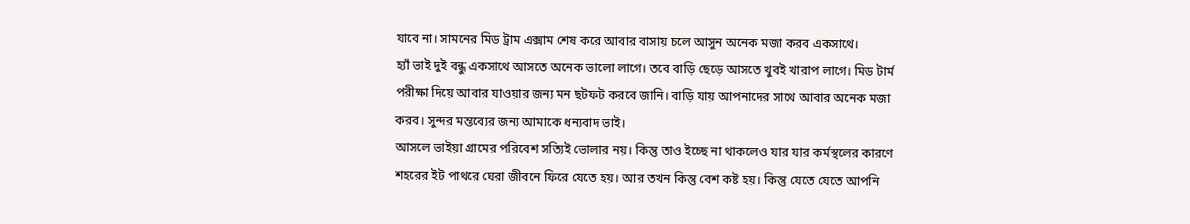যাবে না। সামনের মিড ট্রাম এক্সাম শেষ করে আবার বাসায় চলে আসুন অনেক মজা করব একসাথে।
হ্যাঁ ভাই দুই বন্ধু একসাথে আসতে অনেক ভালো লাগে। তবে বাড়ি ছেড়ে আসতে খুবই খারাপ লাগে। মিড টার্ম পরীক্ষা দিয়ে আবার যাওয়ার জন্য মন ছটফট করবে জানি। বাড়ি যায় আপনাদের সাথে আবার অনেক মজা করব। সুন্দর মন্তব্যের জন্য আমাকে ধন্যবাদ ভাই।
আসলে ভাইয়া গ্রামের পরিবেশ সত্যিই ভোলার নয়। কিন্তু তাও ইচ্ছে না থাকলেও যার যার কর্মস্থলের কারণে শহরের ইট পাথরে ঘেরা জীবনে ফিরে যেতে হয়। আর তখন কিন্তু বেশ কষ্ট হয়। কিন্তু যেতে যেতে আপনি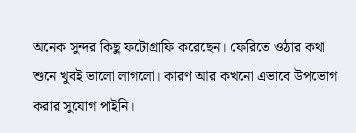অনেক সুন্দর কিছু ফটোগ্রাফি করেছেন। ফেরিতে ওঠার কথা শুনে খুবই ভালো লাগলো। কারণ আর কখনো এভাবে উপভোগ করার সুযোগ পাইনি।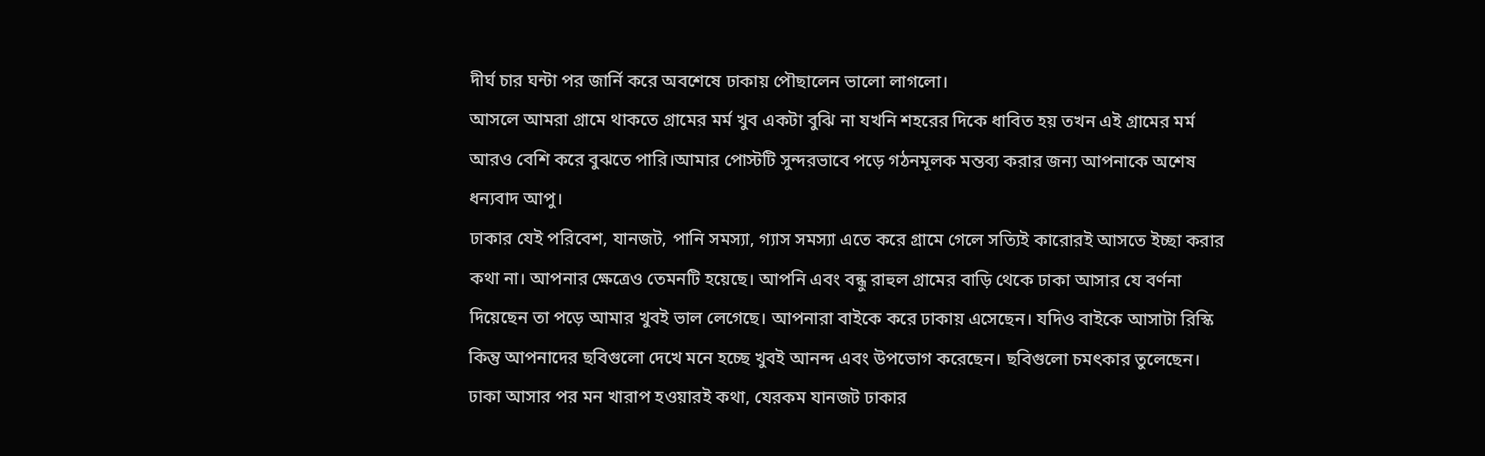দীর্ঘ চার ঘন্টা পর জার্নি করে অবশেষে ঢাকায় পৌছালেন ভালো লাগলো।
আসলে আমরা গ্রামে থাকতে গ্রামের মর্ম খুব একটা বুঝি না যখনি শহরের দিকে ধাবিত হয় তখন এই গ্রামের মর্ম আরও বেশি করে বুঝতে পারি।আমার পোস্টটি সুন্দরভাবে পড়ে গঠনমূলক মন্তব্য করার জন্য আপনাকে অশেষ ধন্যবাদ আপু।
ঢাকার যেই পরিবেশ, যানজট, পানি সমস্যা, গ্যাস সমস্যা এতে করে গ্রামে গেলে সত্যিই কারোরই আসতে ইচ্ছা করার কথা না। আপনার ক্ষেত্রেও তেমনটি হয়েছে। আপনি এবং বন্ধু রাহুল গ্রামের বাড়ি থেকে ঢাকা আসার যে বর্ণনা দিয়েছেন তা পড়ে আমার খুবই ভাল লেগেছে। আপনারা বাইকে করে ঢাকায় এসেছেন। যদিও বাইকে আসাটা রিস্কি কিন্তু আপনাদের ছবিগুলো দেখে মনে হচ্ছে খুবই আনন্দ এবং উপভোগ করেছেন। ছবিগুলো চমৎকার তুলেছেন। ঢাকা আসার পর মন খারাপ হওয়ারই কথা, যেরকম যানজট ঢাকার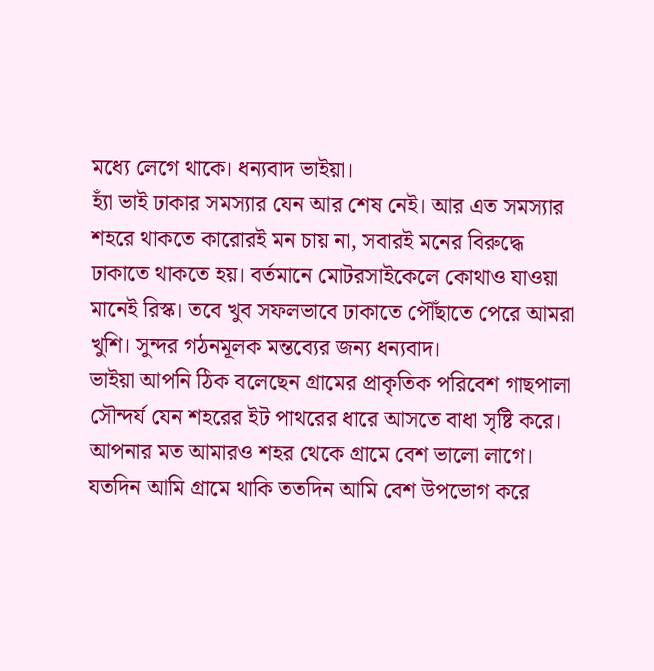মধ্যে লেগে থাকে। ধন্যবাদ ভাইয়া।
হ্যাঁ ভাই ঢাকার সমস্যার যেন আর শেষ নেই। আর এত সমস্যার শহরে থাকতে কারোরই মন চায় না, সবারই মনের বিরুদ্ধে ঢাকাতে থাকতে হয়। বর্তমানে মোটরসাইকেলে কোথাও যাওয়া মানেই রিস্ক। তবে খুব সফলভাবে ঢাকাতে পৌঁছাতে পেরে আমরা খুশি। সুন্দর গঠনমূলক মন্তব্যের জন্য ধন্যবাদ।
ভাইয়া আপনি ঠিক বলেছেন গ্রামের প্রাকৃতিক পরিবেশ গাছপালা সৌন্দর্য যেন শহরের ইট পাথরের ধারে আসতে বাধা সৃষ্টি করে। আপনার মত আমারও শহর থেকে গ্রামে বেশ ভালো লাগে। যতদিন আমি গ্রামে থাকি ততদিন আমি বেশ উপভোগ করে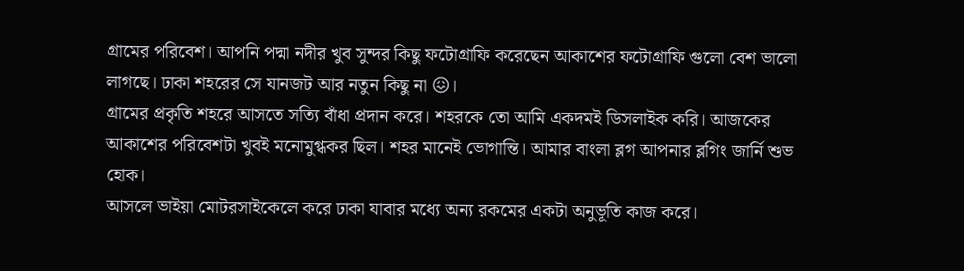গ্রামের পরিবেশ। আপনি পদ্মা নদীর খুব সুন্দর কিছু ফটোগ্রাফি করেছেন আকাশের ফটোগ্রাফি গুলো বেশ ভালো লাগছে। ঢাকা শহরের সে যানজট আর নতুন কিছু না 😖।
গ্রামের প্রকৃতি শহরে আসতে সত্যি বাঁধা প্রদান করে। শহরকে তো আমি একদমই ডিসলাইক করি। আজকের আকাশের পরিবেশটা খুবই মনোমুগ্ধকর ছিল। শহর মানেই ভোগান্তি। আমার বাংলা ব্লগ আপনার ব্লগিং জার্নি শুভ হোক।
আসলে ভাইয়া মোটরসাইকেলে করে ঢাকা যাবার মধ্যে অন্য রকমের একটা অনুভূতি কাজ করে।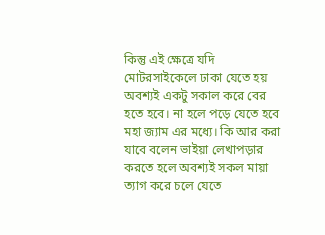কিন্তু এই ক্ষেত্রে যদি মোটরসাইকেলে ঢাকা যেতে হয় অবশ্যই একটু সকাল করে বের হতে হবে। না হলে পড়ে যেতে হবে মহা জ্যাম এর মধ্যে। কি আর করা যাবে বলেন ভাইয়া লেখাপড়ার করতে হলে অবশ্যই সকল মায়া ত্যাগ করে চলে যেতে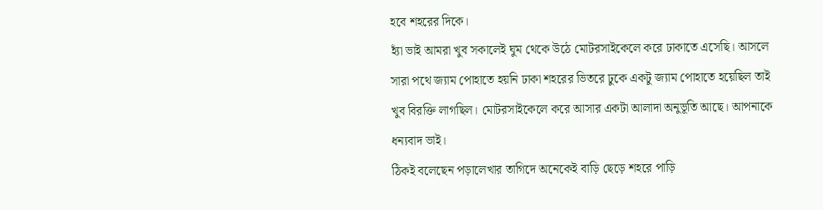হবে শহরের দিকে।
হ্যাঁ ভাই আমরা খুব সকালেই ঘুম থেকে উঠে মোটরসাইকেলে করে ঢাকাতে এসেছি। আসলে সারা পথে জ্যাম পোহাতে হয়নি ঢাকা শহরের ভিতরে ঢুকে একটু জ্যাম পোহাতে হয়েছিল তাই খুব বিরক্তি লাগছিল। মোটরসাইকেলে করে আসার একটা আলাদা অনুভূতি আছে। আপনাকে ধন্যবাদ ভাই।
ঠিকই বলেছেন পড়ালেখার তাগিদে অনেকেই বাড়ি ছেড়ে শহরে পাড়ি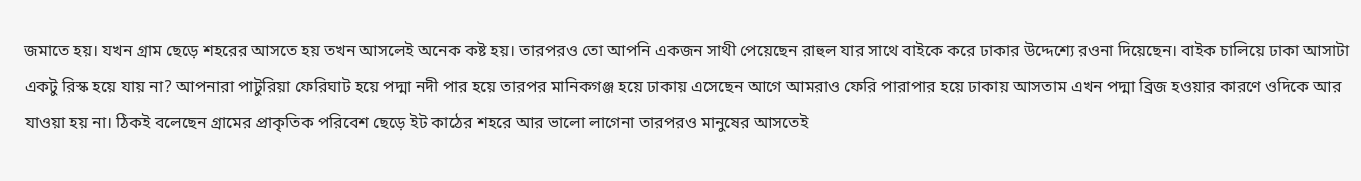জমাতে হয়। যখন গ্রাম ছেড়ে শহরের আসতে হয় তখন আসলেই অনেক কষ্ট হয়। তারপরও তো আপনি একজন সাথী পেয়েছেন রাহুল যার সাথে বাইকে করে ঢাকার উদ্দেশ্যে রওনা দিয়েছেন। বাইক চালিয়ে ঢাকা আসাটা একটু রিস্ক হয়ে যায় না? আপনারা পাটুরিয়া ফেরিঘাট হয়ে পদ্মা নদী পার হয়ে তারপর মানিকগঞ্জ হয়ে ঢাকায় এসেছেন আগে আমরাও ফেরি পারাপার হয়ে ঢাকায় আসতাম এখন পদ্মা ব্রিজ হওয়ার কারণে ওদিকে আর যাওয়া হয় না। ঠিকই বলেছেন গ্রামের প্রাকৃতিক পরিবেশ ছেড়ে ইট কাঠের শহরে আর ভালো লাগেনা তারপরও মানুষের আসতেই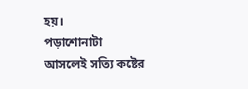হয়।
পড়াশোনাটা আসলেই সত্যি কষ্টের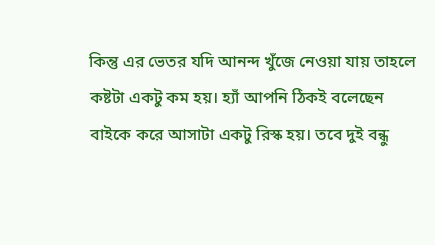কিন্তু এর ভেতর যদি আনন্দ খুঁজে নেওয়া যায় তাহলে কষ্টটা একটু কম হয়। হ্যাঁ আপনি ঠিকই বলেছেন বাইকে করে আসাটা একটু রিস্ক হয়। তবে দুই বন্ধু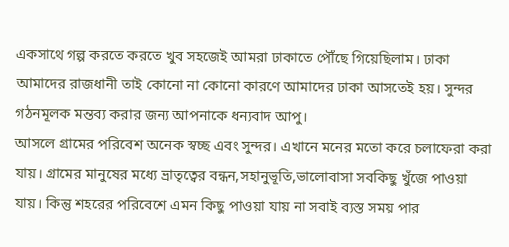একসাথে গল্প করতে করতে খুব সহজেই আমরা ঢাকাতে পৌঁছে গিয়েছিলাম। ঢাকা আমাদের রাজধানী তাই কোনো না কোনো কারণে আমাদের ঢাকা আসতেই হয়। সুন্দর গঠনমূলক মন্তব্য করার জন্য আপনাকে ধন্যবাদ আপু।
আসলে গ্রামের পরিবেশ অনেক স্বচ্ছ এবং সুন্দর। এখানে মনের মতো করে চলাফেরা করা যায়। গ্রামের মানুষের মধ্যে ভ্রাতৃত্বের বন্ধন,সহানুভূতি,ভালোবাসা সবকিছু খুঁজে পাওয়া যায়। কিন্তু শহরের পরিবেশে এমন কিছু পাওয়া যায় না সবাই ব্যস্ত সময় পার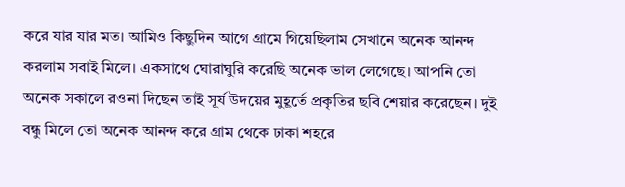করে যার যার মত। আমিও কিছুদিন আগে গ্রামে গিয়েছিলাম সেখানে অনেক আনন্দ করলাম সবাই মিলে। একসাথে ঘোরাঘুরি করেছি অনেক ভাল লেগেছে। আপনি তো অনেক সকালে রওনা দিছেন তাই সূর্য উদয়ের মুহূর্তে প্রকৃতির ছবি শেয়ার করেছেন। দুই বন্ধু মিলে তো অনেক আনন্দ করে গ্রাম থেকে ঢাকা শহরে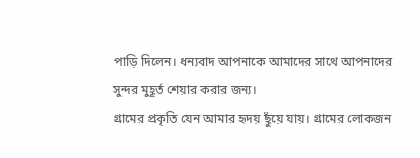পাড়ি দিলেন। ধন্যবাদ আপনাকে আমাদের সাথে আপনাদের সুন্দর মুহূর্ত শেয়ার করার জন্য।
গ্রামের প্রকৃতি যেন আমার হৃদয় ছুঁয়ে যায়। গ্রামের লোকজন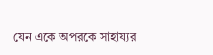যেন একে অপরকে সাহায্যর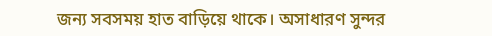জন্য সবসময় হাত বাড়িয়ে থাকে। অসাধারণ সুন্দর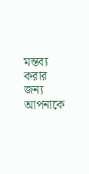মন্তব্য করার জন্য আপনাকে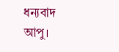ধন্যবাদ আপু।